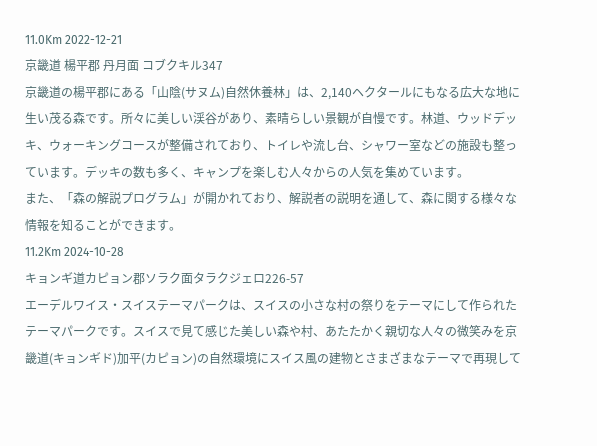11.0Km 2022-12-21
京畿道 楊平郡 丹月面 コブクキル347
京畿道の楊平郡にある「山陰(サヌム)自然休養林」は、2,140ヘクタールにもなる広大な地に生い茂る森です。所々に美しい渓谷があり、素晴らしい景観が自慢です。林道、ウッドデッキ、ウォーキングコースが整備されており、トイレや流し台、シャワー室などの施設も整っています。デッキの数も多く、キャンプを楽しむ人々からの人気を集めています。
また、「森の解説プログラム」が開かれており、解説者の説明を通して、森に関する様々な情報を知ることができます。
11.2Km 2024-10-28
キョンギ道カピョン郡ソラク面タラクジェロ226-57
エーデルワイス・スイステーマパークは、スイスの小さな村の祭りをテーマにして作られたテーマパークです。スイスで見て感じた美しい森や村、あたたかく親切な人々の微笑みを京畿道(キョンギド)加平(カピョン)の自然環境にスイス風の建物とさまざまなテーマで再現して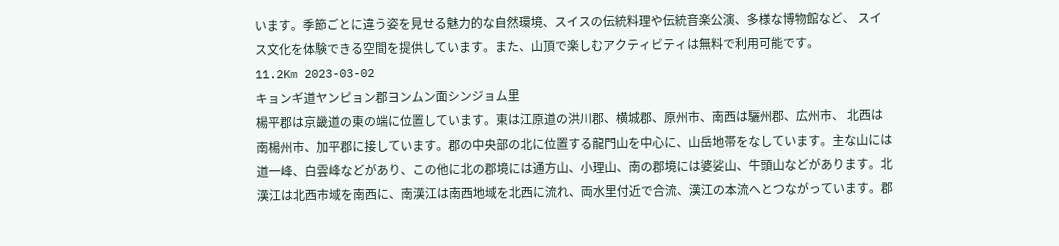います。季節ごとに違う姿を見せる魅力的な自然環境、スイスの伝統料理や伝統音楽公演、多様な博物館など、 スイス文化を体験できる空間を提供しています。また、山頂で楽しむアクティビティは無料で利用可能です。
11.2Km 2023-03-02
キョンギ道ヤンピョン郡ヨンムン面シンジョム里
楊平郡は京畿道の東の端に位置しています。東は江原道の洪川郡、横城郡、原州市、南西は驪州郡、広州市、 北西は南楊州市、加平郡に接しています。郡の中央部の北に位置する龍門山を中心に、山岳地帯をなしています。主な山には道一峰、白雲峰などがあり、この他に北の郡境には通方山、小理山、南の郡境には婆娑山、牛頭山などがあります。北漢江は北西市域を南西に、南漢江は南西地域を北西に流れ、両水里付近で合流、漢江の本流へとつながっています。郡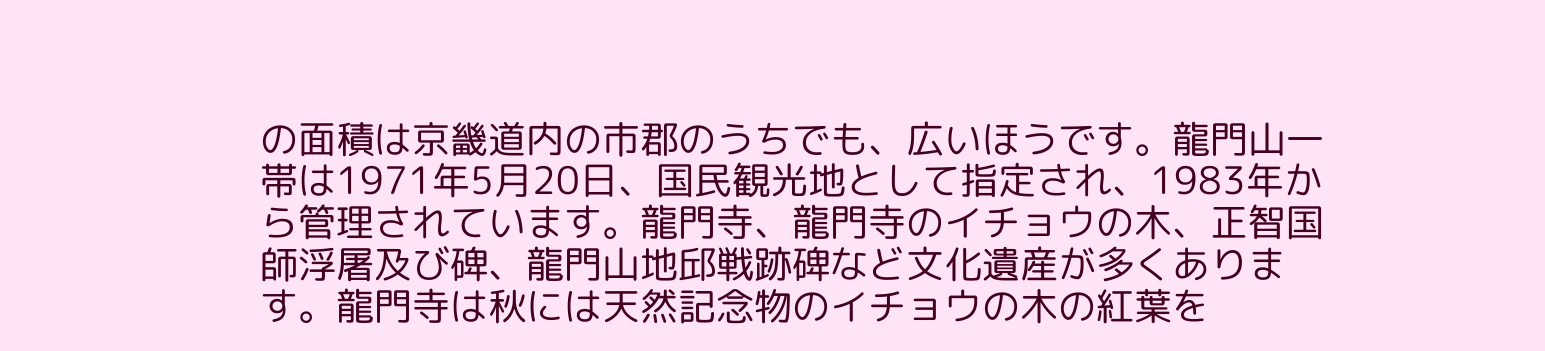の面積は京畿道内の市郡のうちでも、広いほうです。龍門山一帯は1971年5月20日、国民観光地として指定され、1983年から管理されています。龍門寺、龍門寺のイチョウの木、正智国師浮屠及び碑、龍門山地邱戦跡碑など文化遺産が多くあります。龍門寺は秋には天然記念物のイチョウの木の紅葉を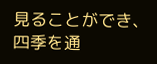見ることができ、四季を通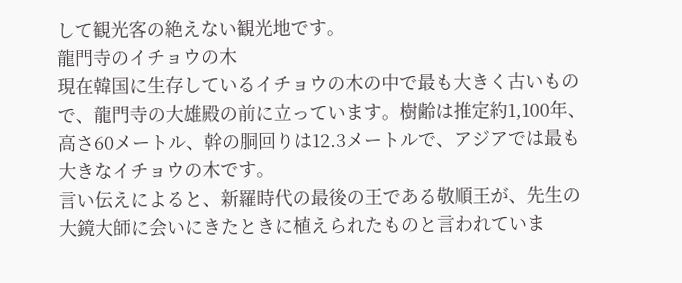して観光客の絶えない観光地です。
龍門寺のイチョウの木
現在韓国に生存しているイチョウの木の中で最も大きく古いもので、龍門寺の大雄殿の前に立っています。樹齢は推定約1,100年、高さ60メートル、幹の胴回りは12.3メートルで、アジアでは最も大きなイチョウの木です。
言い伝えによると、新羅時代の最後の王である敬順王が、先生の大鏡大師に会いにきたときに植えられたものと言われていま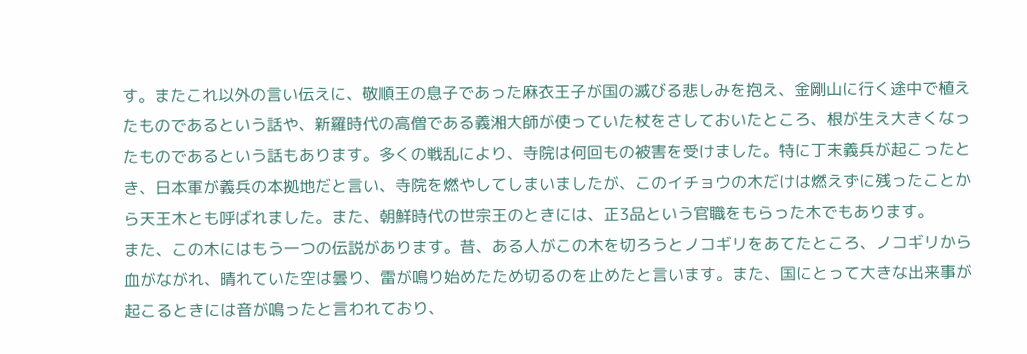す。またこれ以外の言い伝えに、敬順王の息子であった麻衣王子が国の滅びる悲しみを抱え、金剛山に行く途中で植えたものであるという話や、新羅時代の高僧である義湘大師が使っていた杖をさしておいたところ、根が生え大きくなったものであるという話もあります。多くの戦乱により、寺院は何回もの被害を受けました。特に丁末義兵が起こったとき、日本軍が義兵の本拠地だと言い、寺院を燃やしてしまいましたが、このイチョウの木だけは燃えずに残ったことから天王木とも呼ばれました。また、朝鮮時代の世宗王のときには、正3品という官職をもらった木でもあります。
また、この木にはもう一つの伝説があります。昔、ある人がこの木を切ろうとノコギリをあてたところ、ノコギリから血がながれ、晴れていた空は曇り、雷が鳴り始めたため切るのを止めたと言います。また、国にとって大きな出来事が起こるときには音が鳴ったと言われており、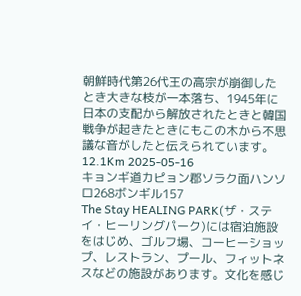朝鮮時代第26代王の高宗が崩御したとき大きな枝が一本落ち、1945年に日本の支配から解放されたときと韓国戦争が起きたときにもこの木から不思議な音がしたと伝えられています。
12.1Km 2025-05-16
キョンギ道カピョン郡ソラク面ハンソロ268ボンギル157
The Stay HEALING PARK(ザ・ステイ・ヒーリングパーク)には宿泊施設をはじめ、ゴルフ場、コーヒーショップ、レストラン、プール、フィットネスなどの施設があります。文化を感じ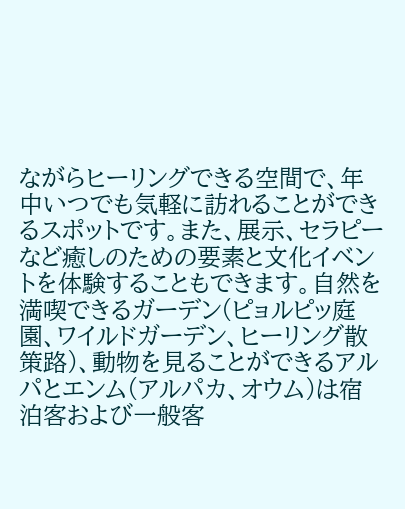ながらヒーリングできる空間で、年中いつでも気軽に訪れることができるスポットです。また、展示、セラピーなど癒しのための要素と文化イベントを体験することもできます。自然を満喫できるガーデン(ピョルピッ庭園、ワイルドガーデン、ヒーリング散策路)、動物を見ることができるアルパとエンム(アルパカ、オウム)は宿泊客および一般客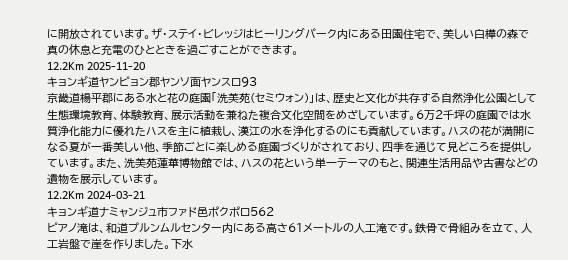に開放されています。ザ・ステイ・ビレッジはヒーリングパーク内にある田園住宅で、美しい白樺の森で真の休息と充電のひとときを過ごすことができます。
12.2Km 2025-11-20
キョンギ道ヤンピョン郡ヤンソ面ヤンスロ93
京畿道楊平郡にある水と花の庭園「洗美苑(セミウォン)」は、歴史と文化が共存する自然浄化公園として生態環境教育、体験教育、展示活動を兼ねた複合文化空間をめざしています。6万2千坪の庭園では水質浄化能力に優れたハスを主に植栽し、漢江の水を浄化するのにも貢献しています。ハスの花が満開になる夏が一番美しい他、季節ごとに楽しめる庭園づくりがされており、四季を通じて見どころを提供しています。また、洗美苑蓮華博物館では、ハスの花という単一テーマのもと、関連生活用品や古書などの遺物を展示しています。
12.2Km 2024-03-21
キョンギ道ナミャンジュ市ファド邑ポクポロ562
ピアノ滝は、和道プルンムルセンター内にある高さ61メートルの人工滝です。鉄骨で骨組みを立て、人工岩盤で崖を作りました。下水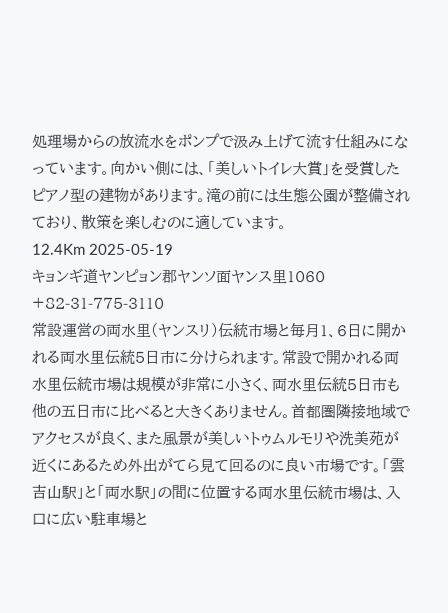処理場からの放流水をポンプで汲み上げて流す仕組みになっています。向かい側には、「美しいトイレ大賞」を受賞したピアノ型の建物があります。滝の前には生態公園が整備されており、散策を楽しむのに適しています。
12.4Km 2025-05-19
キョンギ道ヤンピョン郡ヤンソ面ヤンス里1060
+82-31-775-3110
常設運営の両水里(ヤンスリ)伝統市場と毎月1、6日に開かれる両水里伝統5日市に分けられます。常設で開かれる両水里伝統市場は規模が非常に小さく、両水里伝統5日市も他の五日市に比べると大きくありません。首都圏隣接地域でアクセスが良く、また風景が美しいトゥムルモリや洗美苑が近くにあるため外出がてら見て回るのに良い市場です。「雲吉山駅」と「両水駅」の間に位置する両水里伝統市場は、入口に広い駐車場と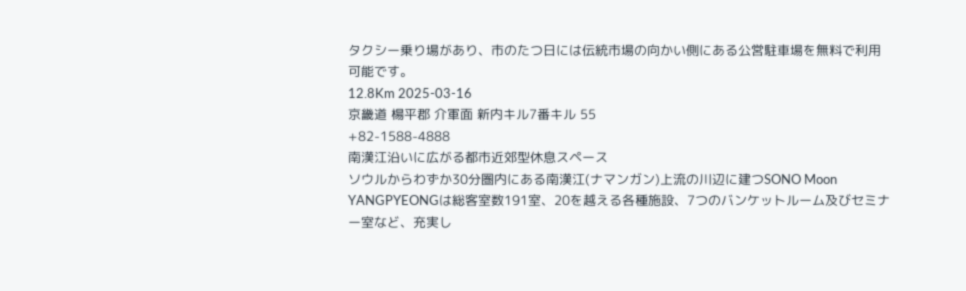タクシー乗り場があり、市のたつ日には伝統市場の向かい側にある公営駐車場を無料で利用可能です。
12.8Km 2025-03-16
京畿道 楊平郡 介軍面 新内キル7番キル 55
+82-1588-4888
南漢江沿いに広がる都市近郊型休息スペース
ソウルからわずか30分圏内にある南漢江(ナマンガン)上流の川辺に建つSONO Moon YANGPYEONGは総客室数191室、20を越える各種施設、7つのバンケットルーム及びセミナー室など、充実し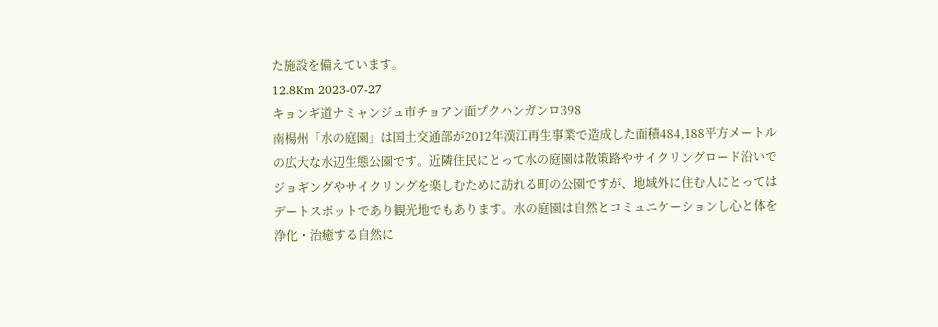た施設を備えています。
12.8Km 2023-07-27
キョンギ道ナミャンジュ市チョアン面プクハンガンロ398
南楊州「水の庭園」は国土交通部が2012年漢江再生事業で造成した面積484,188平方メートルの広大な水辺生態公園です。近隣住民にとって水の庭園は散策路やサイクリングロード沿いでジョギングやサイクリングを楽しむために訪れる町の公園ですが、地域外に住む人にとってはデートスポットであり観光地でもあります。水の庭園は自然とコミュニケーションし心と体を浄化・治癒する自然に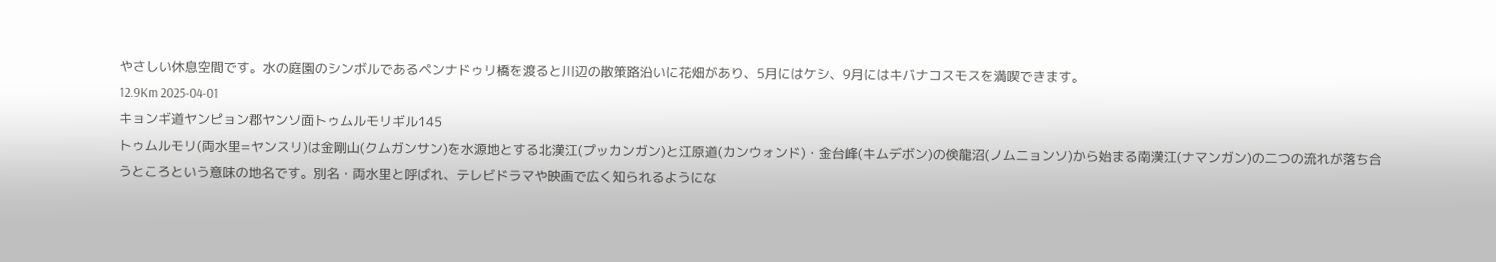やさしい休息空間です。水の庭園のシンボルであるペンナドゥリ橋を渡ると川辺の散策路沿いに花畑があり、5月にはケシ、9月にはキバナコスモスを満喫できます。
12.9Km 2025-04-01
キョンギ道ヤンピョン郡ヤンソ面トゥムルモリギル145
トゥムルモリ(両水里=ヤンスリ)は金剛山(クムガンサン)を水源地とする北漢江(プッカンガン)と江原道(カンウォンド)・金台峰(キムデボン)の倹龍沼(ノムニョンソ)から始まる南漢江(ナマンガン)の二つの流れが落ち合うところという意味の地名です。別名・両水里と呼ばれ、テレビドラマや映画で広く知られるようにな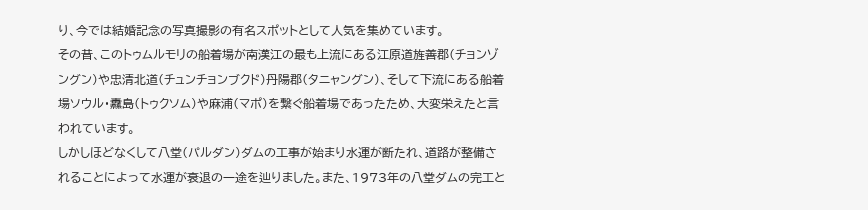り、今では結婚記念の写真撮影の有名スポットとして人気を集めています。
その昔、このトゥムルモリの船着場が南漢江の最も上流にある江原道旌善郡(チョンゾングン)や忠清北道(チュンチョンブクド)丹陽郡(タニャングン)、そして下流にある船着場ソウル・纛島(トゥクソム)や麻浦(マポ)を繋ぐ船着場であったため、大変栄えたと言われています。
しかしほどなくして八堂(パルダン)ダムの工事が始まり水運が断たれ、道路が整備されることによって水運が衰退の一途を辿りました。また、1973年の八堂ダムの完工と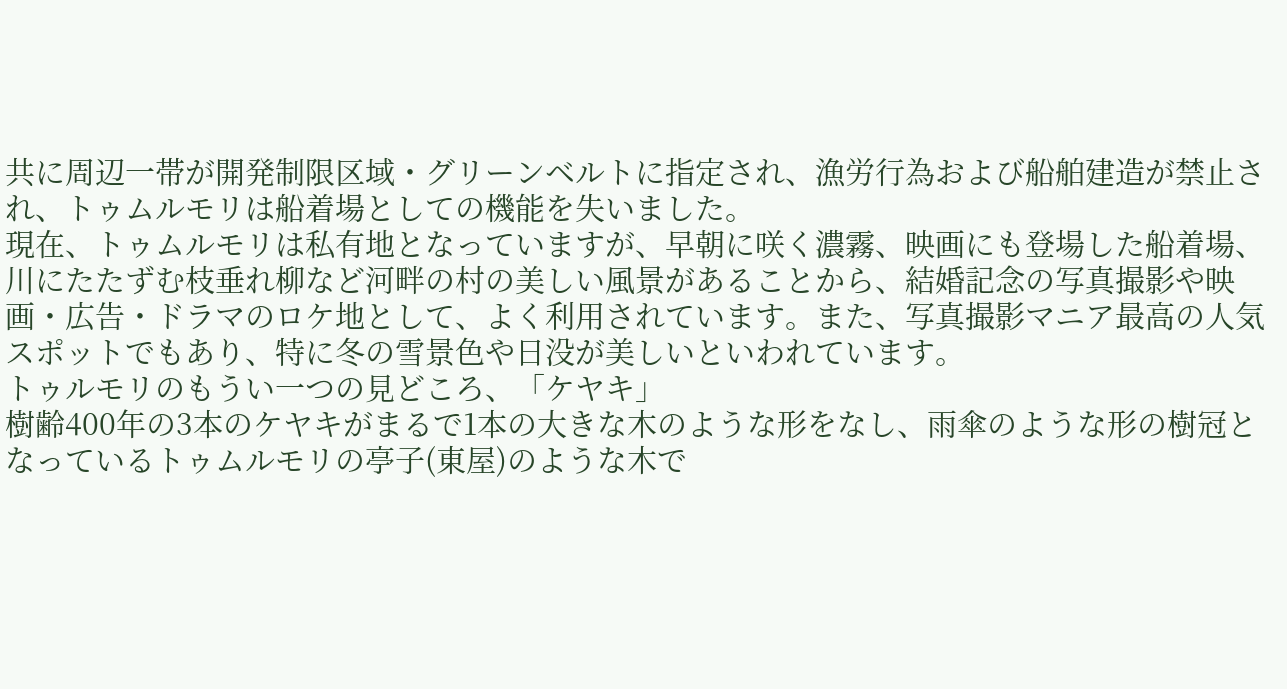共に周辺一帯が開発制限区域・グリーンベルトに指定され、漁労行為および船舶建造が禁止され、トゥムルモリは船着場としての機能を失いました。
現在、トゥムルモリは私有地となっていますが、早朝に咲く濃霧、映画にも登場した船着場、川にたたずむ枝垂れ柳など河畔の村の美しい風景があることから、結婚記念の写真撮影や映画・広告・ドラマのロケ地として、よく利用されています。また、写真撮影マニア最高の人気スポットでもあり、特に冬の雪景色や日没が美しいといわれています。
トゥルモリのもうい一つの見どころ、「ケヤキ」
樹齢400年の3本のケヤキがまるで1本の大きな木のような形をなし、雨傘のような形の樹冠となっているトゥムルモリの亭子(東屋)のような木で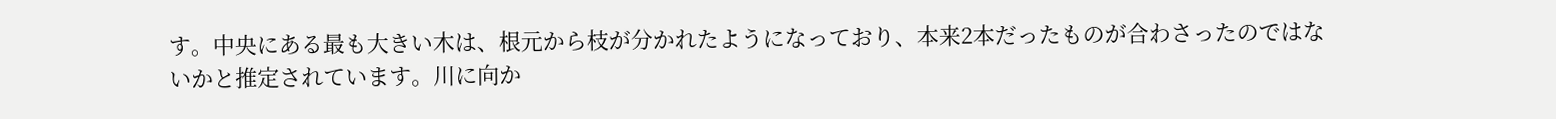す。中央にある最も大きい木は、根元から枝が分かれたようになっており、本来2本だったものが合わさったのではないかと推定されています。川に向か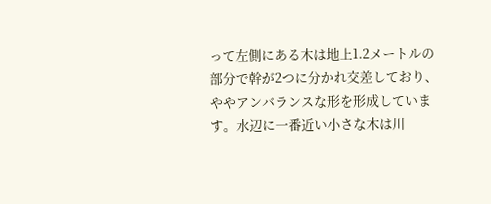って左側にある木は地上1.2メートルの部分で幹が2つに分かれ交差しており、ややアンバランスな形を形成しています。水辺に一番近い小さな木は川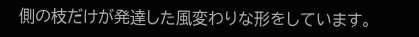側の枝だけが発達した風変わりな形をしています。